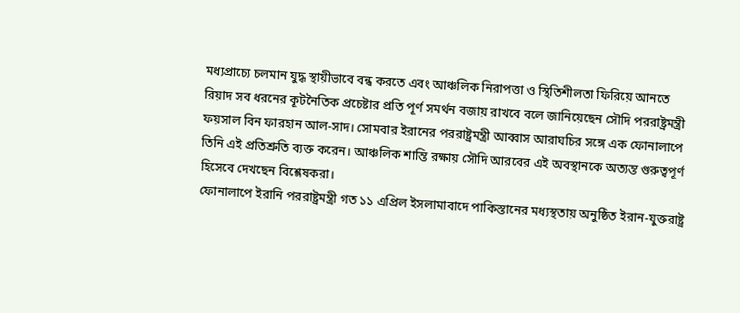মধ্যপ্রাচ্যে চলমান যুদ্ধ স্থায়ীভাবে বন্ধ করতে এবং আঞ্চলিক নিরাপত্তা ও স্থিতিশীলতা ফিরিয়ে আনতে রিয়াদ সব ধরনের কূটনৈতিক প্রচেষ্টার প্রতি পূর্ণ সমর্থন বজায় রাখবে বলে জানিয়েছেন সৌদি পররাষ্ট্রমন্ত্রী ফয়সাল বিন ফারহান আল-সাদ। সোমবার ইরানের পররাষ্ট্রমন্ত্রী আব্বাস আরাঘচির সঙ্গে এক ফোনালাপে তিনি এই প্রতিশ্রুতি ব্যক্ত করেন। আঞ্চলিক শান্তি রক্ষায় সৌদি আরবের এই অবস্থানকে অত্যন্ত গুরুত্বপূর্ণ হিসেবে দেখছেন বিশ্লেষকরা।
ফোনালাপে ইরানি পররাষ্ট্রমন্ত্রী গত ১১ এপ্রিল ইসলামাবাদে পাকিস্তানের মধ্যস্থতায় অনুষ্ঠিত ইরান-যুক্তরাষ্ট্র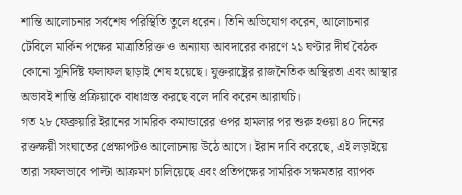শান্তি আলোচনার সর্বশেষ পরিস্থিতি তুলে ধরেন। তিনি অভিযোগ করেন, আলোচনার টেবিলে মার্কিন পক্ষের মাত্রাতিরিক্ত ও অন্যায্য আবদারের কারণে ২১ ঘণ্টার দীর্ঘ বৈঠক কোনো সুনির্দিষ্ট ফলাফল ছাড়াই শেষ হয়েছে। যুক্তরাষ্ট্রের রাজনৈতিক অস্থিরতা এবং আস্থার অভাবই শান্তি প্রক্রিয়াকে বাধাগ্রস্ত করছে বলে দাবি করেন আরাঘচি।
গত ২৮ ফেব্রুয়ারি ইরানের সামরিক কমান্ডারের ওপর হামলার পর শুরু হওয়া ৪০ দিনের রক্তক্ষয়ী সংঘাতের প্রেক্ষাপটও আলোচনায় উঠে আসে। ইরান দাবি করেছে, এই লড়াইয়ে তারা সফলভাবে পাল্টা আক্রমণ চালিয়েছে এবং প্রতিপক্ষের সামরিক সক্ষমতার ব্যাপক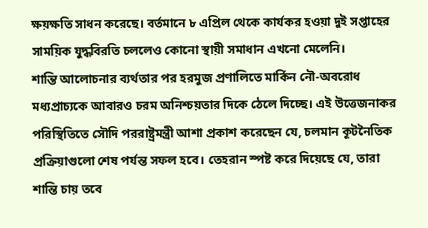ক্ষয়ক্ষতি সাধন করেছে। বর্তমানে ৮ এপ্রিল থেকে কার্যকর হওয়া দুই সপ্তাহের সাময়িক যুদ্ধবিরতি চললেও কোনো স্থায়ী সমাধান এখনো মেলেনি।
শান্তি আলোচনার ব্যর্থতার পর হরমুজ প্রণালিতে মার্কিন নৌ-অবরোধ মধ্যপ্রাচ্যকে আবারও চরম অনিশ্চয়তার দিকে ঠেলে দিচ্ছে। এই উত্তেজনাকর পরিস্থিতিতে সৌদি পররাষ্ট্রমন্ত্রী আশা প্রকাশ করেছেন যে, চলমান কূটনৈতিক প্রক্রিয়াগুলো শেষ পর্যন্ত সফল হবে। তেহরান স্পষ্ট করে দিয়েছে যে, তারা শান্তি চায় তবে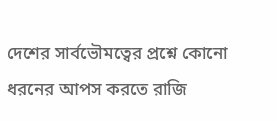দেশের সার্বভৌমত্বের প্রশ্নে কোনো ধরনের আপস করতে রাজি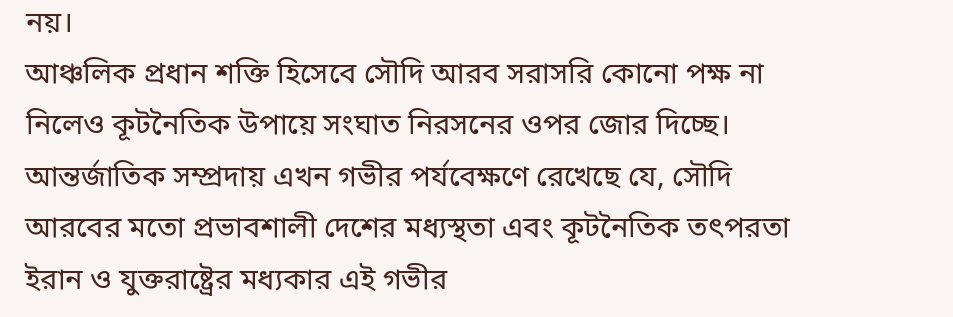নয়।
আঞ্চলিক প্রধান শক্তি হিসেবে সৌদি আরব সরাসরি কোনো পক্ষ না নিলেও কূটনৈতিক উপায়ে সংঘাত নিরসনের ওপর জোর দিচ্ছে। আন্তর্জাতিক সম্প্রদায় এখন গভীর পর্যবেক্ষণে রেখেছে যে, সৌদি আরবের মতো প্রভাবশালী দেশের মধ্যস্থতা এবং কূটনৈতিক তৎপরতা ইরান ও যুক্তরাষ্ট্রের মধ্যকার এই গভীর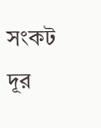সংকট দূর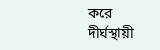করে দীর্ঘস্থায়ী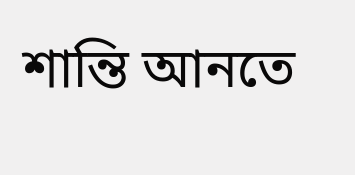শান্তি আনতে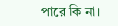পারে কি না।